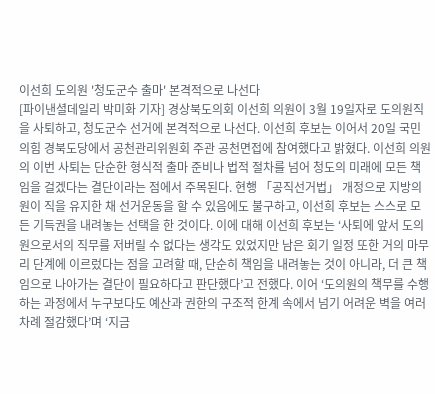이선희 도의원 '청도군수 출마' 본격적으로 나선다
[파이낸셜데일리 박미화 기자] 경상북도의회 이선희 의원이 3월 19일자로 도의원직을 사퇴하고, 청도군수 선거에 본격적으로 나선다. 이선희 후보는 이어서 20일 국민의힘 경북도당에서 공천관리위원회 주관 공천면접에 참여했다고 밝혔다. 이선희 의원의 이번 사퇴는 단순한 형식적 출마 준비나 법적 절차를 넘어 청도의 미래에 모든 책임을 걸겠다는 결단이라는 점에서 주목된다. 현행 「공직선거법」 개정으로 지방의원이 직을 유지한 채 선거운동을 할 수 있음에도 불구하고, 이선희 후보는 스스로 모든 기득권을 내려놓는 선택을 한 것이다. 이에 대해 이선희 후보는 ‘사퇴에 앞서 도의원으로서의 직무를 저버릴 수 없다는 생각도 있었지만 남은 회기 일정 또한 거의 마무리 단계에 이르렀다는 점을 고려할 때, 단순히 책임을 내려놓는 것이 아니라, 더 큰 책임으로 나아가는 결단이 필요하다고 판단했다’고 전했다. 이어 ‘도의원의 책무를 수행하는 과정에서 누구보다도 예산과 권한의 구조적 한계 속에서 넘기 어려운 벽을 여러 차례 절감했다’며 ‘지금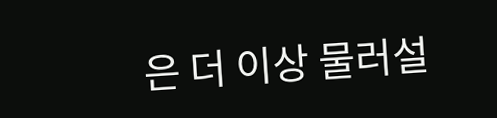은 더 이상 물러설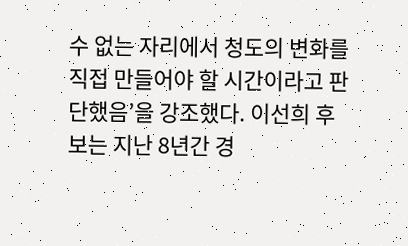수 없는 자리에서 청도의 변화를 직접 만들어야 할 시간이라고 판단했음’을 강조했다. 이선희 후보는 지난 8년간 경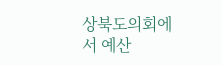상북도의회에서 예산